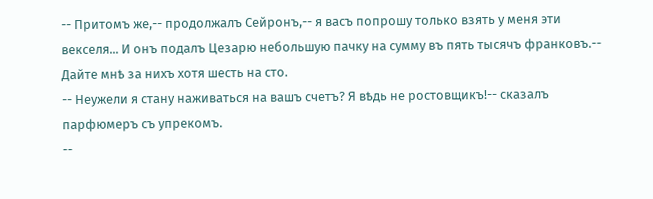-- Притомъ же,-- продолжалъ Сейронъ,-- я васъ попрошу только взять у меня эти векселя... И онъ подалъ Цезарю небольшую пачку на сумму въ пять тысячъ франковъ.-- Дайте мнѣ за нихъ хотя шесть на сто.
-- Неужели я стану наживаться на вашъ счетъ? Я вѣдь не ростовщикъ!-- сказалъ парфюмеръ съ упрекомъ.
--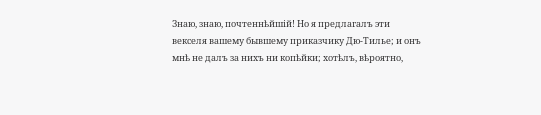Знаю, знаю, почтеннѣйшій! Но я предлагалъ эти векселя вашему бывшему приказчику Дю-Тилье; и онъ мнѣ не далъ за нихъ ни копѣйки; хотѣлъ, вѣроятно,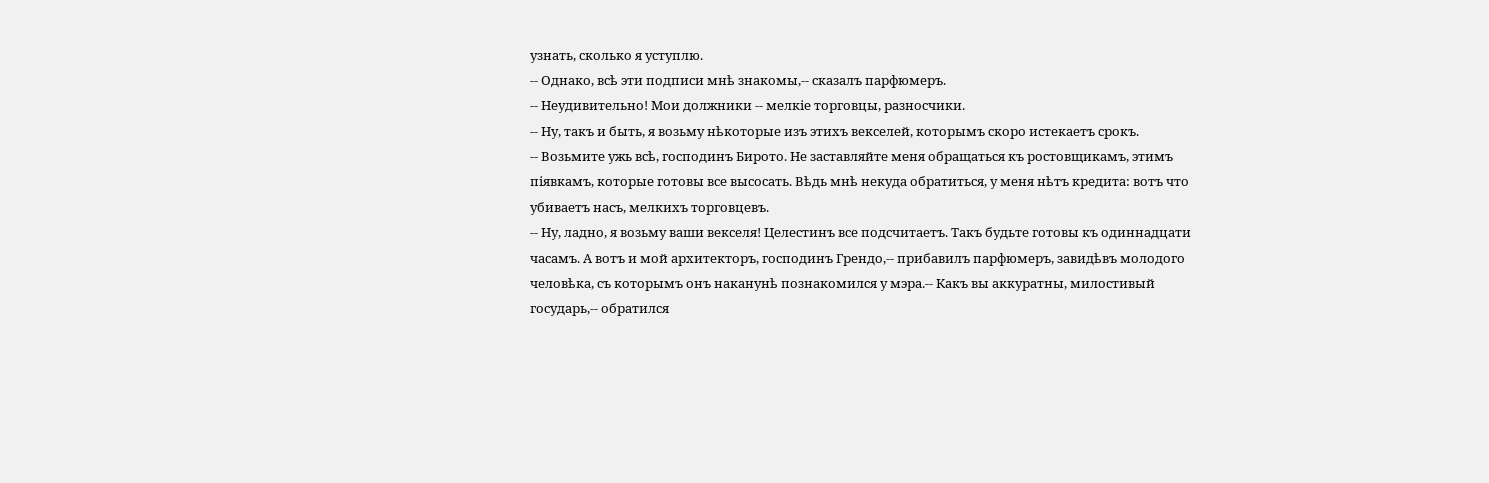узнать, сколько я уступлю.
-- Однако, всѣ эти подписи мнѣ знакомы,-- сказалъ парфюмеръ.
-- Неудивительно! Мои должники -- мелкіе торговцы, разносчики.
-- Ну, такъ и быть, я возьму нѣкоторые изъ этихъ векселей, которымъ скоро истекаетъ срокъ.
-- Возьмите ужь всѣ, господинъ Бирото. Не заставляйте меня обращаться къ ростовщикамъ, этимъ піявкамъ, которые готовы все высосать. Вѣдь мнѣ некуда обратиться, у меня нѣтъ кредита: вотъ что убиваетъ насъ, мелкихъ торговцевъ.
-- Ну, ладно, я возьму ваши векселя! Целестинъ все подсчитаетъ. Такъ будьте готовы къ одиннадцати часамъ. А вотъ и мой архитекторъ, господинъ Грендо,-- прибавилъ парфюмеръ, завидѣвъ молодого человѣка, съ которымъ онъ наканунѣ познакомился у мэра.-- Какъ вы аккуратны, милостивый государь,-- обратился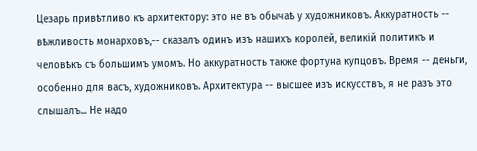Цезарь привѣтливо къ архитектору: это не въ обычаѣ у художниковъ. Аккуратность -- вѣжливость монарховъ,-- сказалъ одинъ изъ нашихъ королей, великій политикъ и человѣкъ съ большимъ умомъ. Но аккуратность также фортуна купцовъ. Время -- деньги, особенно для васъ, художниковъ. Архитектура -- высшее изъ искусствъ, я не разъ это слышалъ... Не надо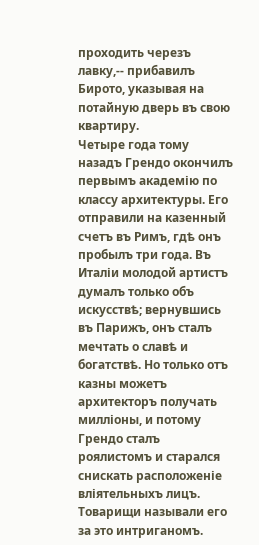проходить черезъ лавку,-- прибавилъ Бирото, указывая на потайную дверь въ свою квартиру.
Четыре года тому назадъ Грендо окончилъ первымъ академію по классу архитектуры. Его отправили на казенный счетъ въ Римъ, гдѣ онъ пробылъ три года. Въ Италіи молодой артистъ думалъ только объ искусствѣ; вернувшись въ Парижъ, онъ сталъ мечтать о славѣ и богатствѣ. Но только отъ казны можетъ архитекторъ получать милліоны, и потому Грендо сталъ роялистомъ и старался снискать расположеніе вліятельныхъ лицъ. Товарищи называли его за это интриганомъ.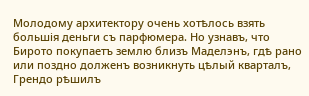Молодому архитектору очень хотѣлось взять большія деньги съ парфюмера. Но узнавъ, что Бирото покупаетъ землю близъ Маделэнъ, гдѣ рано или поздно долженъ возникнуть цѣлый кварталъ, Грендо рѣшилъ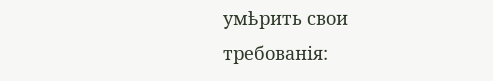умѣрить свои требованія: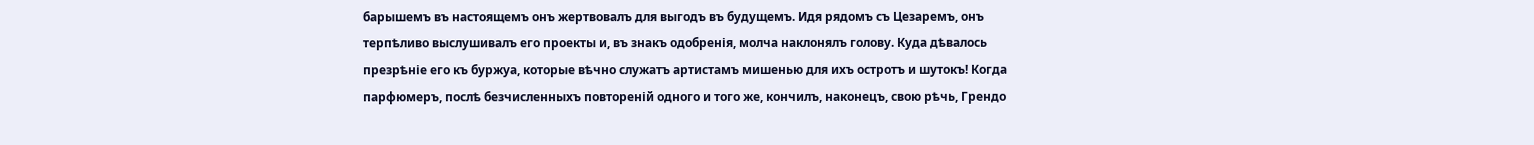барышемъ въ настоящемъ онъ жертвовалъ для выгодъ въ будущемъ. Идя рядомъ съ Цезаремъ, онъ терпѣливо выслушивалъ его проекты и, въ знакъ одобренія, молча наклонялъ голову. Куда дѣвалось презрѣніе его къ буржуа, которые вѣчно служатъ артистамъ мишенью для ихъ остротъ и шутокъ! Когда парфюмеръ, послѣ безчисленныхъ повтореній одного и того же, кончилъ, наконецъ, свою рѣчь, Грендо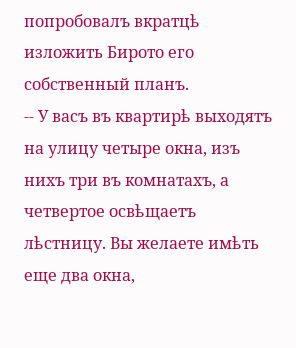попробовалъ вкратцѣ изложить Бирото его собственный планъ.
-- У васъ въ квартирѣ выходятъ на улицу четыре окна, изъ нихъ три въ комнатахъ, а четвертое освѣщаетъ лѣстницу. Вы желаете имѣть еще два окна,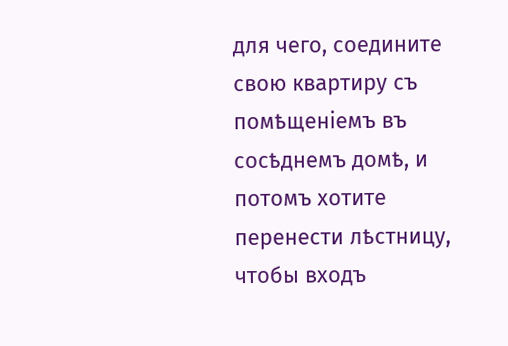для чего, соедините свою квартиру съ помѣщеніемъ въ сосѣднемъ домѣ, и потомъ хотите перенести лѣстницу, чтобы входъ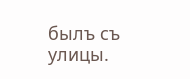былъ съ улицы.